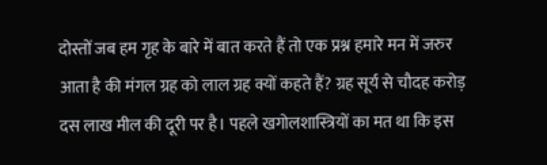दोस्तों जब हम गृह के बारे में बात करते हैं तो एक प्रश्न हमारे मन में जरुर आता है की मंगल ग्रह को लाल ग्रह क्यों कहते हैं? ग्रह सूर्य से चौदह करोड़ दस लाख मील की दूरी पर है। पहले खगोलशास्त्रियों का मत था कि इस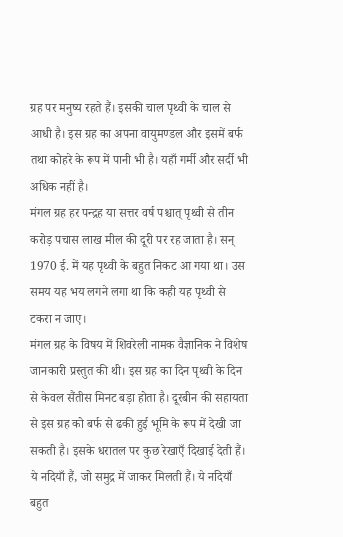ग्रह पर मनुष्य रहते हैं। इसकी चाल पृथ्वी के चाल से आधी है। इस ग्रह का अपना वायुमण्डल और इसमें बर्फ तथा कोहरे के रूप में पानी भी है। यहाँ गर्मी और सर्दी भी अधिक नहीं है।
मंगल ग्रह हर पन्द्रह या सत्तर वर्ष पश्चात् पृथ्वी से तीन करोड़ पचास लाख मील की दूरी पर रह जाता है। सन् 1970 ई. में यह पृथ्वी के बहुत निकट आ गया था। उस समय यह भय लगने लगा था कि कही यह पृथ्वी से टकरा न जाए।
मंगल ग्रह के विषय में शिवरेली नामक वैज्ञानिक ने विशेष जानकारी प्रस्तुत की थी। इस ग्रह का दिन पृथ्वी के दिन से केवल सैंतीस मिनट बड़ा होता है। दूरबीन की सहायता से इस ग्रह को बर्फ से ढकी हुई भूमि के रूप में देखी जा सकती है। इसके धरातल पर कुछ रेखाएँ दिखाई देती हैं। ये नदियाँ हैं, जो समुद्र में जाकर मिलती हैं। ये नदियाँ बहुत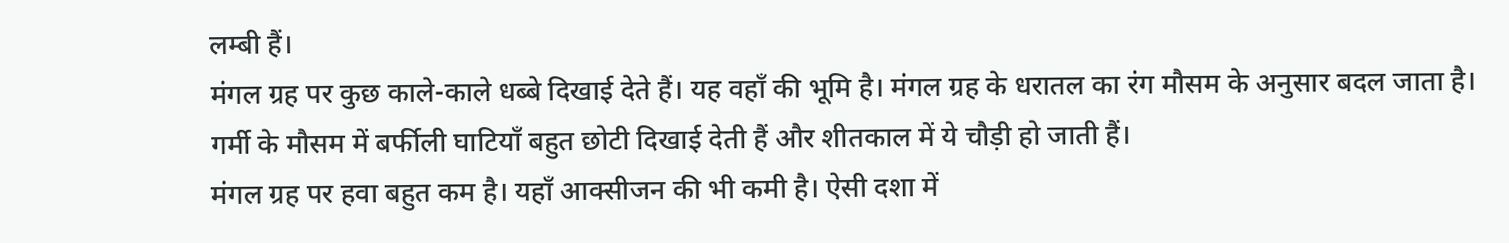लम्बी हैं।
मंगल ग्रह पर कुछ काले-काले धब्बे दिखाई देते हैं। यह वहाँ की भूमि है। मंगल ग्रह के धरातल का रंग मौसम के अनुसार बदल जाता है। गर्मी के मौसम में बर्फीली घाटियाँ बहुत छोटी दिखाई देती हैं और शीतकाल में ये चौड़ी हो जाती हैं।
मंगल ग्रह पर हवा बहुत कम है। यहाँ आक्सीजन की भी कमी है। ऐसी दशा में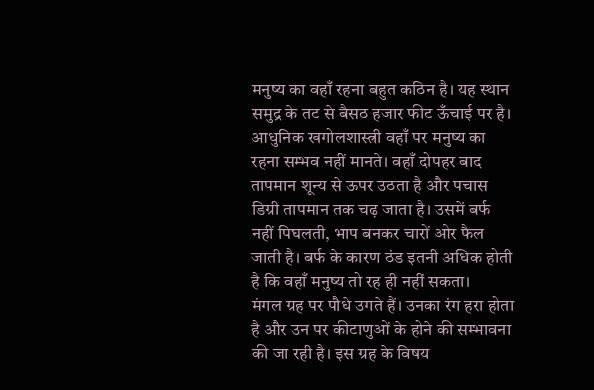मनुष्य का वहाँ रहना बहुत कठिन है। यह स्थान समुद्र के तट से बैसठ हजार फीट ऊँचाई पर है। आधुनिक खगोलशास्त्री वहाँ पर मनुष्य का रहना सम्भव नहीं मानते। वहाँ दोपहर बाद तापमान शून्य से ऊपर उठता है और पचास डिग्री तापमान तक चढ़ जाता है। उसमें बर्फ नहीं पिघलती, भाप बनकर चारों ओर फैल जाती है। बर्फ के कारण ठंड इतनी अधिक होती है कि वहाँ मनुष्य तो रह ही नहीं सकता।
मंगल ग्रह पर पौधे उगते हैं। उनका रंग हरा होता है और उन पर कीटाणुओं के होने की सम्भावना की जा रही है। इस ग्रह के विषय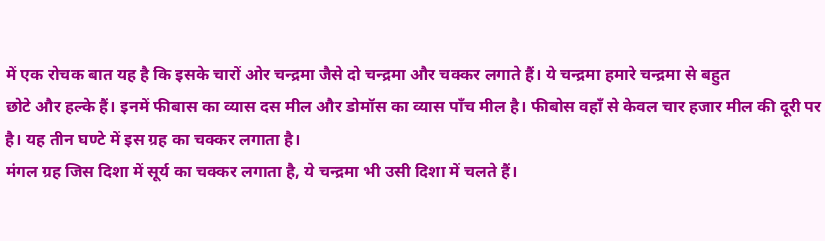में एक रोचक बात यह है कि इसके चारों ओर चन्द्रमा जैसे दो चन्द्रमा और चक्कर लगाते हैं। ये चन्द्रमा हमारे चन्द्रमा से बहुत
छोटे और हल्के हैं। इनमें फीबास का व्यास दस मील और डोमॉस का व्यास पाँच मील है। फीबोस वहाँ से केवल चार हजार मील की दूरी पर है। यह तीन घण्टे में इस ग्रह का चक्कर लगाता है।
मंगल ग्रह जिस दिशा में सूर्य का चक्कर लगाता है, ये चन्द्रमा भी उसी दिशा में चलते हैं।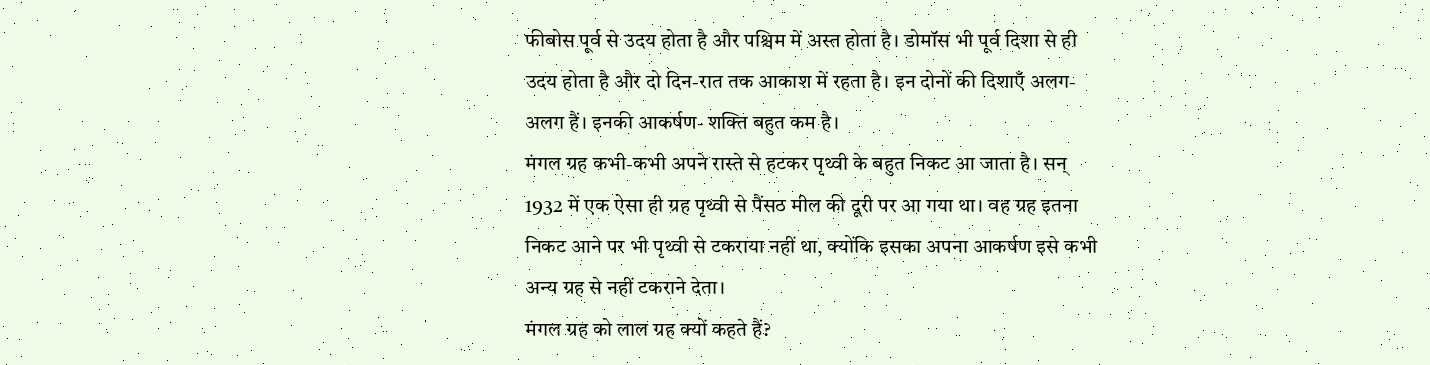फीबोस पूर्व से उदय होता है और पश्चिम में अस्त होता है। डोमॉस भी पूर्व दिशा से ही उदय होता है और दो दिन-रात तक आकाश में रहता है। इन दोनों की दिशाएँ अलग-अलग हैं। इनकी आकर्षण- शक्ति बहुत कम है।
मंगल ग्रह कभी-कभी अपने रास्ते से हटकर पृथ्वी के बहुत निकट आ जाता है। सन् 1932 में एक ऐसा ही ग्रह पृथ्वी से पैंसठ मील की दूरी पर आ गया था। वह ग्रह इतना निकट आने पर भी पृथ्वी से टकराया नहीं था, क्योंकि इसका अपना आकर्षण इसे कभी अन्य ग्रह से नहीं टकराने देता।
मंगल ग्रह को लाल ग्रह क्यों कहते हैं?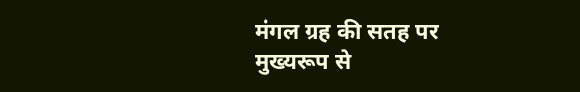मंगल ग्रह की सतह पर मुख्यरूप से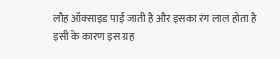लौह ऑक्साइड पाई जाती है और इसका रंग लाल होता है इसी के कारण इस ग्रह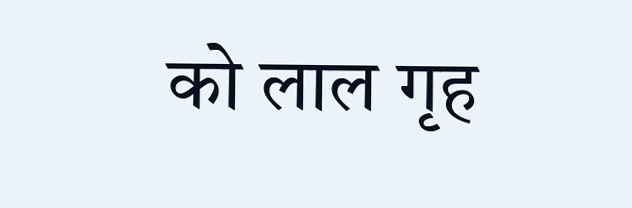को लाल गृह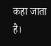कहा जाता है।